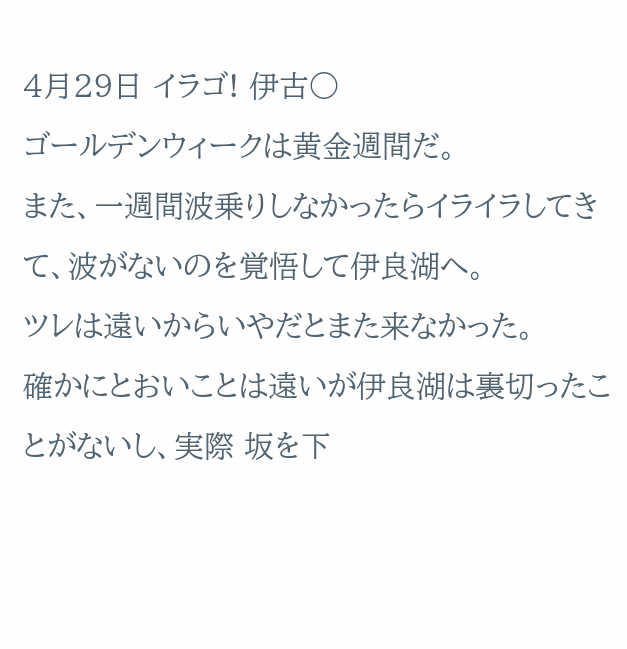4月29日 イラゴ! 伊古○
ゴールデンウィークは黄金週間だ。
また、一週間波乗りしなかったらイライラしてきて、波がないのを覚悟して伊良湖へ。
ツレは遠いからいやだとまた来なかった。
確かにとおいことは遠いが伊良湖は裏切ったことがないし、実際 坂を下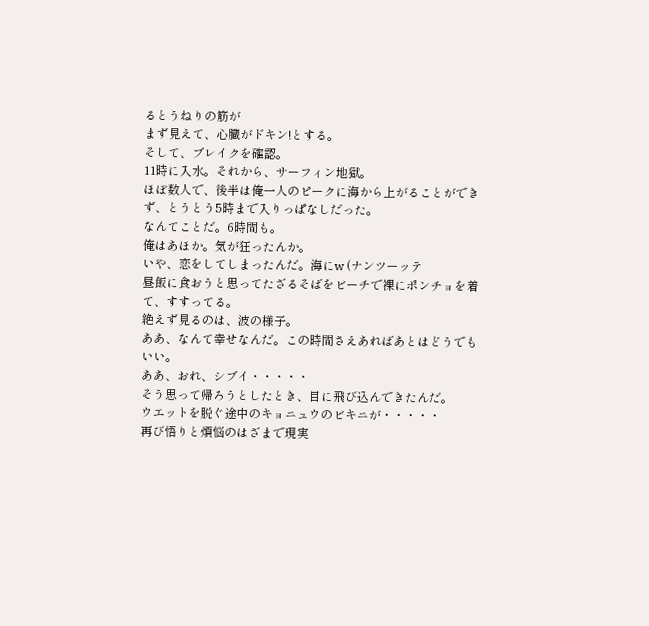るとうねりの筋が
まず見えて、心臓がドキン!とする。
そして、ブレイクを確認。
11時に入水。それから、サーフィン地獄。
ほぼ数人で、後半は俺一人のピークに海から上がることができず、とうとう5時まで入りっぱなしだった。
なんてことだ。6時間も。
俺はあほか。気が狂ったんか。
いや、恋をしてしまったんだ。海にw (ナンツーッテ
昼飯に食おうと思ってたざるそばをビーチで裸にポンチョを着て、すすってる。
絶えず見るのは、波の様子。
ああ、なんて幸せなんだ。この時間さえあればあとはどうでもいい。
ああ、おれ、シブイ・・・・・
そう思って帰ろうとしたとき、目に飛び込んできたんだ。
ウエットを脱ぐ途中のキョニュウのビキニが・・・・・
再び悟りと煩悩のはざまで現実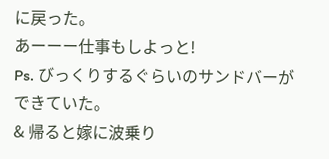に戻った。
あーーー仕事もしよっと!
Ps. びっくりするぐらいのサンドバーができていた。
& 帰ると嫁に波乗り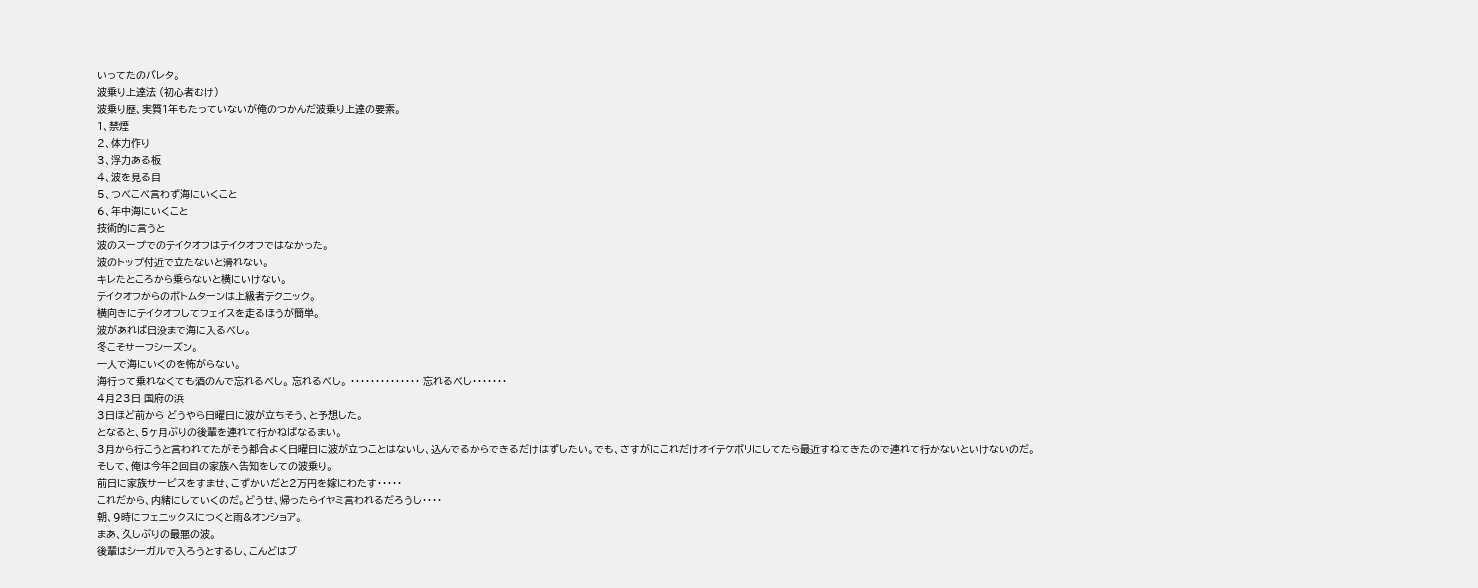いってたのバレタ。
波乗り上達法 (初心者むけ)
波乗り歴、実質1年もたっていないが俺のつかんだ波乗り上達の要素。
1、禁煙
2、体力作り
3、浮力ある板
4、波を見る目
5、つべこべ言わず海にいくこと
6、年中海にいくこと
技術的に言うと
波のスープでのテイクオフはテイクオフではなかった。
波のトップ付近で立たないと滑れない。
キレたところから乗らないと横にいけない。
テイクオフからのボトムターンは上級者テクニック。
横向きにテイクオフしてフェイスを走るほうが簡単。
波があれば日没まで海に入るべし。
冬こそサーフシーズン。
一人で海にいくのを怖がらない。
海行って乗れなくても酒のんで忘れるべし。 忘れるべし。 ・・・・・・・・・・・・・・ 忘れるべし・・・・・・・
4月23日 国府の浜
3日ほど前から どうやら日曜日に波が立ちそう、と予想した。
となると、5ヶ月ぶりの後輩を連れて行かねばなるまい。
3月から行こうと言われてたがそう都合よく日曜日に波が立つことはないし、込んでるからできるだけはずしたい。でも、さすがにこれだけオイテケボリにしてたら最近すねてきたので連れて行かないといけないのだ。
そして、俺は今年2回目の家族へ告知をしての波乗り。
前日に家族サービスをすませ、こずかいだと2万円を嫁にわたす・・・・・
これだから、内緒にしていくのだ。どうせ、帰ったらイヤミ言われるだろうし・・・・
朝、9時にフェニックスにつくと雨&オンショア。
まあ、久しぶりの最悪の波。
後輩はシーガルで入ろうとするし、こんどはブ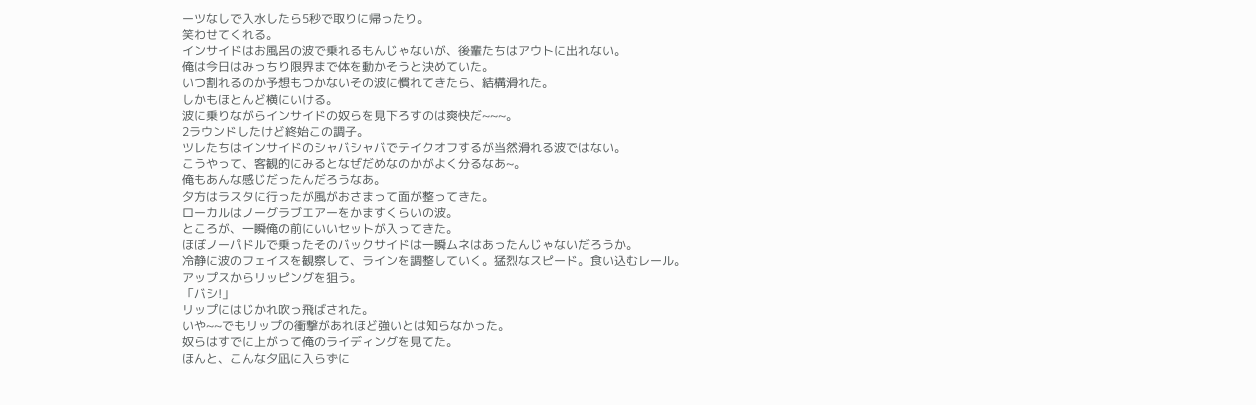ーツなしで入水したら5秒で取りに帰ったり。
笑わせてくれる。
インサイドはお風呂の波で乗れるもんじゃないが、後輩たちはアウトに出れない。
俺は今日はみっちり限界まで体を動かそうと決めていた。
いつ割れるのか予想もつかないその波に慣れてきたら、結構滑れた。
しかもほとんど横にいける。
波に乗りながらインサイドの奴らを見下ろすのは爽快だ~~~。
2ラウンドしたけど終始この調子。
ツレたちはインサイドのシャバシャバでテイクオフするが当然滑れる波ではない。
こうやって、客観的にみるとなぜだめなのかがよく分るなあ~。
俺もあんな感じだったんだろうなあ。
夕方はラスタに行ったが風がおさまって面が整ってきた。
ローカルはノーグラブエアーをかますくらいの波。
ところが、一瞬俺の前にいいセットが入ってきた。
ほぼノーパドルで乗ったそのバックサイドは一瞬ムネはあったんじゃないだろうか。
冷静に波のフェイスを観察して、ラインを調整していく。猛烈なスピード。食い込むレール。
アップスからリッピングを狙う。
「バシ!」
リップにはじかれ吹っ飛ばされた。
いや~~でもリップの衝撃があれほど強いとは知らなかった。
奴らはすでに上がって俺のライディングを見てた。
ほんと、こんな夕凪に入らずに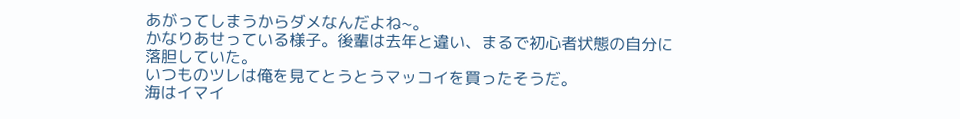あがってしまうからダメなんだよね~。
かなりあせっている様子。後輩は去年と違い、まるで初心者状態の自分に落胆していた。
いつものツレは俺を見てとうとうマッコイを買ったそうだ。
海はイマイ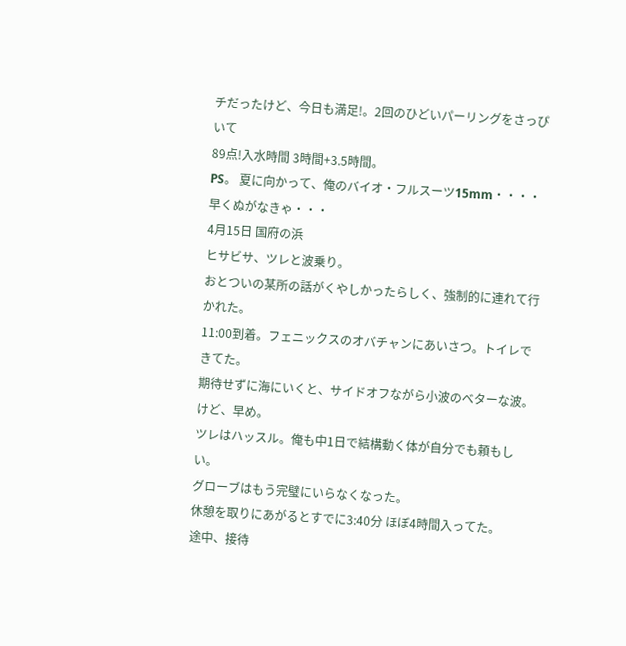チだったけど、今日も満足!。2回のひどいパーリングをさっぴいて
89点!入水時間 3時間+3.5時間。
PS。 夏に向かって、俺のバイオ・フルスーツ15mm・・・・早くぬがなきゃ・・・
4月15日 国府の浜
ヒサビサ、ツレと波乗り。
おとついの某所の話がくやしかったらしく、強制的に連れて行かれた。
11:00到着。フェニックスのオバチャンにあいさつ。トイレできてた。
期待せずに海にいくと、サイドオフながら小波のベターな波。
けど、早め。
ツレはハッスル。俺も中1日で結構動く体が自分でも頼もしい。
グローブはもう完璧にいらなくなった。
休憩を取りにあがるとすでに3:40分 ほぼ4時間入ってた。
途中、接待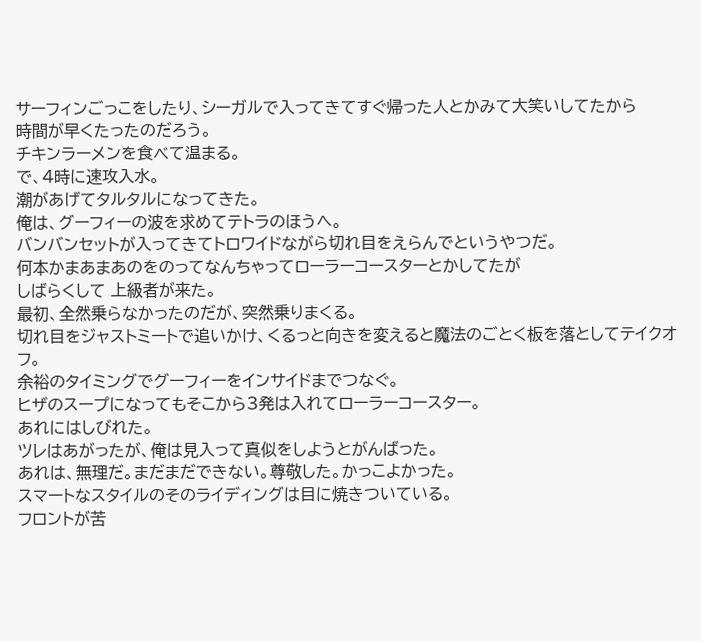サーフィンごっこをしたり、シーガルで入ってきてすぐ帰った人とかみて大笑いしてたから
時間が早くたったのだろう。
チキンラーメンを食べて温まる。
で、4時に速攻入水。
潮があげてタルタルになってきた。
俺は、グーフィーの波を求めてテトラのほうへ。
バンバンセットが入ってきてトロワイドながら切れ目をえらんでというやつだ。
何本かまあまあのをのってなんちゃってローラーコースターとかしてたが
しばらくして 上級者が来た。
最初、全然乗らなかったのだが、突然乗りまくる。
切れ目をジャストミートで追いかけ、くるっと向きを変えると魔法のごとく板を落としてテイクオフ。
余裕のタイミングでグーフィーをインサイドまでつなぐ。
ヒザのスープになってもそこから3発は入れてローラーコースター。
あれにはしびれた。
ツレはあがったが、俺は見入って真似をしようとがんばった。
あれは、無理だ。まだまだできない。尊敬した。かっこよかった。
スマートなスタイルのそのライディングは目に焼きついている。
フロントが苦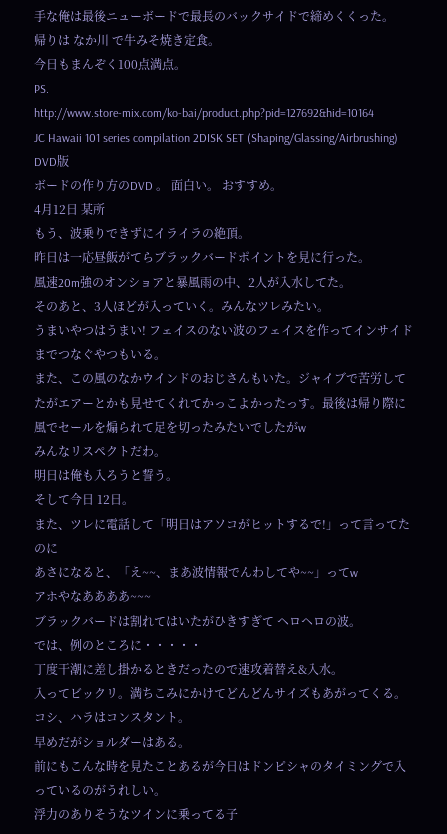手な俺は最後ニューボードで最長のバックサイドで締めくくった。
帰りは なか川 で牛みそ焼き定食。
今日もまんぞく100点満点。
PS.
http://www.store-mix.com/ko-bai/product.php?pid=127692&hid=10164
JC Hawaii 101 series compilation 2DISK SET (Shaping/Glassing/Airbrushing) DVD版
ボードの作り方のDVD 。 面白い。 おすすめ。
4月12日 某所
もう、波乗りできずにイライラの絶頂。
昨日は一応昼飯がてらブラックバードポイントを見に行った。
風速20m強のオンショアと暴風雨の中、2人が入水してた。
そのあと、3人ほどが入っていく。みんなツレみたい。
うまいやつはうまい! フェイスのない波のフェイスを作ってインサイドまでつなぐやつもいる。
また、この風のなかウインドのおじさんもいた。ジャイブで苦労してたがエアーとかも見せてくれてかっこよかったっす。最後は帰り際に風でセールを煽られて足を切ったみたいでしたがw
みんなリスペクトだわ。
明日は俺も入ろうと誓う。
そして今日 12日。
また、ツレに電話して「明日はアソコがヒットするで!」って言ってたのに
あさになると、「え~~、まあ波情報でんわしてや~~」ってw
アホやなああああ~~~
ブラックバードは割れてはいたがひきすぎて ヘロヘロの波。
では、例のところに・・・・・
丁度干潮に差し掛かるときだったので速攻着替え&入水。
入ってビックリ。満ちこみにかけてどんどんサイズもあがってくる。
コシ、ハラはコンスタント。
早めだがショルダーはある。
前にもこんな時を見たことあるが今日はドンピシャのタイミングで入っているのがうれしい。
浮力のありそうなツインに乗ってる子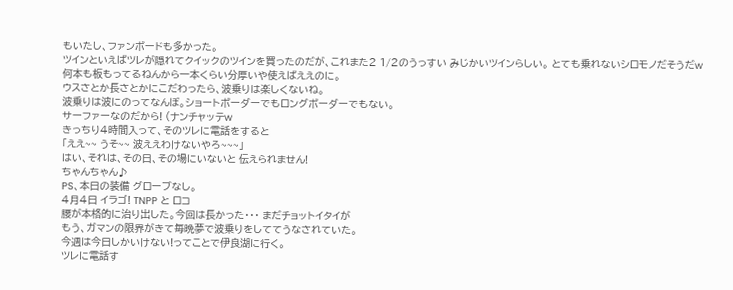もいたし、ファンボードも多かった。
ツインといえばツレが隠れてクイックのツインを買ったのだが、これまた2 1/2のうっすい みじかいツインらしい。 とても乗れないシロモノだそうだw
何本も板もってるねんから一本くらい分厚いや使えばええのに。
ウスさとか長さとかにこだわったら、波乗りは楽しくないね。
波乗りは波にのってなんぼ。ショートボーダーでもロングボーダーでもない。
サーファーなのだから! (ナンチャッテw
きっちり4時間入って、そのツレに電話をすると
「ええ~~ うそ~~ 波ええわけないやろ~~~」
はい、それは、その日、その場にいないと 伝えられません!
ちゃんちゃん♪
PS、本日の装備 グローブなし。
4月4日 イラゴ! TNPP と ロコ
腰が本格的に治り出した。今回は長かった・・・ まだチョットイタイが
もう、ガマンの限界がきて毎晩夢で波乗りをしててうなされていた。
今週は今日しかいけない!ってことで伊良湖に行く。
ツレに電話す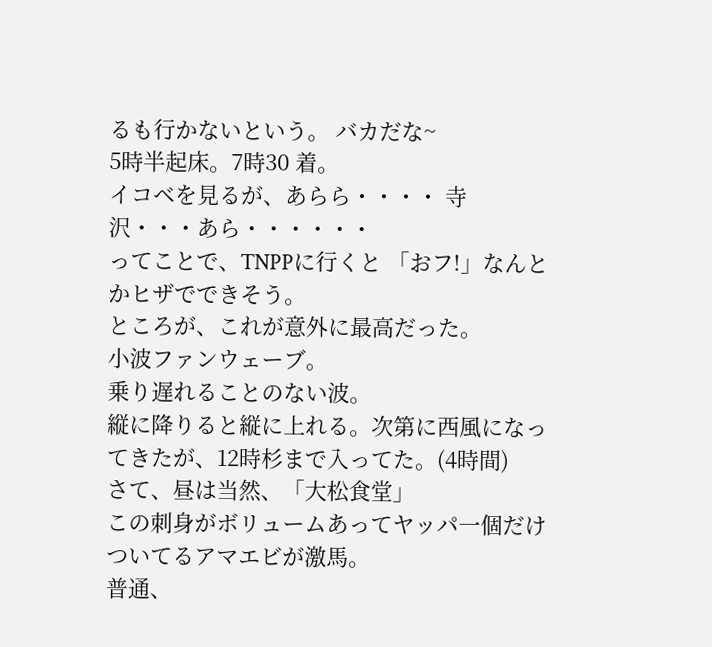るも行かないという。 バカだな~
5時半起床。7時30 着。
イコベを見るが、あらら・・・・ 寺沢・・・あら・・・・・・
ってことで、TNPPに行くと 「おフ!」なんとかヒザでできそう。
ところが、これが意外に最高だった。
小波ファンウェーブ。
乗り遅れることのない波。
縦に降りると縦に上れる。次第に西風になってきたが、12時杉まで入ってた。(4時間)
さて、昼は当然、「大松食堂」
この刺身がボリュームあってヤッパ一個だけついてるアマエビが激馬。
普通、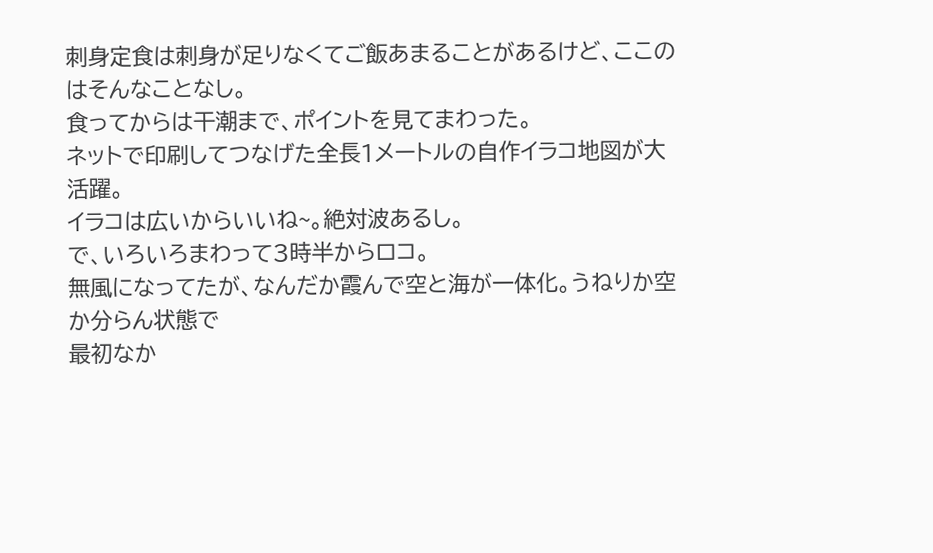刺身定食は刺身が足りなくてご飯あまることがあるけど、ここのはそんなことなし。
食ってからは干潮まで、ポイントを見てまわった。
ネットで印刷してつなげた全長1メートルの自作イラコ地図が大活躍。
イラコは広いからいいね~。絶対波あるし。
で、いろいろまわって3時半からロコ。
無風になってたが、なんだか霞んで空と海が一体化。うねりか空か分らん状態で
最初なか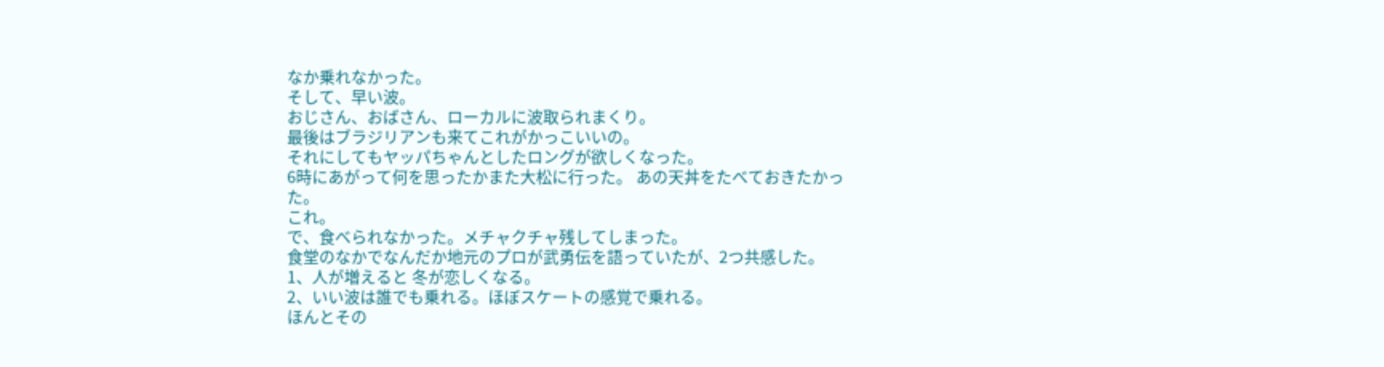なか乗れなかった。
そして、早い波。
おじさん、おばさん、ローカルに波取られまくり。
最後はブラジリアンも来てこれがかっこいいの。
それにしてもヤッパちゃんとしたロングが欲しくなった。
6時にあがって何を思ったかまた大松に行った。 あの天丼をたべておきたかった。
これ。
で、食べられなかった。メチャクチャ残してしまった。
食堂のなかでなんだか地元のプロが武勇伝を語っていたが、2つ共感した。
1、人が増えると 冬が恋しくなる。
2、いい波は誰でも乗れる。ほぼスケートの感覚で乗れる。
ほんとその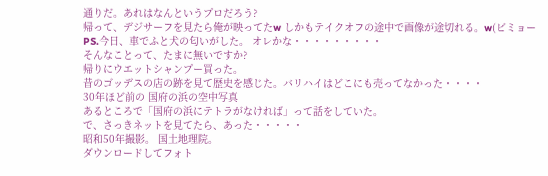通りだ。あれはなんというプロだろう?
帰って、デジサーフを見たら俺が映ってたw しかもテイクオフの途中で画像が途切れる。w(ビミョー
PS.今日、車でふと犬の匂いがした。 オレかな・・・・・・・・・
そんなことって、たまに無いですか?
帰りにウエットシャンプー買った。
昔のゴッデスの店の跡を見て歴史を感じた。バリハイはどこにも売ってなかった・・・・
30年ほど前の 国府の浜の空中写真
あるところで「国府の浜にテトラがなければ」って話をしていた。
で、さっきネットを見てたら、あった・・・・・
昭和50年撮影。 国土地理院。
ダウンロードしてフォト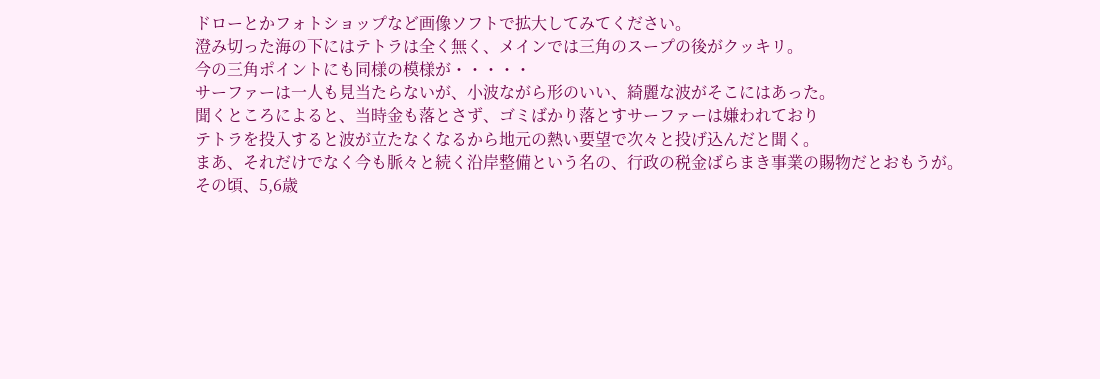ドローとかフォトショップなど画像ソフトで拡大してみてください。
澄み切った海の下にはテトラは全く無く、メインでは三角のスープの後がクッキリ。
今の三角ポイントにも同様の模様が・・・・・
サーファーは一人も見当たらないが、小波ながら形のいい、綺麗な波がそこにはあった。
聞くところによると、当時金も落とさず、ゴミばかり落とすサーファーは嫌われており
テトラを投入すると波が立たなくなるから地元の熱い要望で次々と投げ込んだと聞く。
まあ、それだけでなく今も脈々と続く沿岸整備という名の、行政の税金ばらまき事業の賜物だとおもうが。
その頃、5,6歳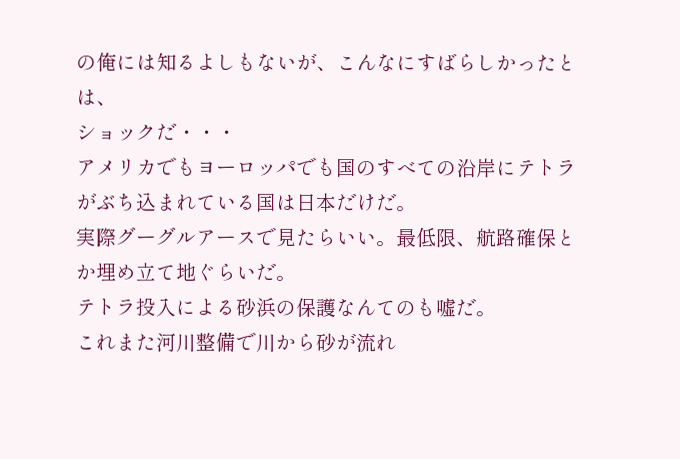の俺には知るよしもないが、こんなにすばらしかったとは、
ショックだ・・・
アメリカでもヨーロッパでも国のすべての沿岸にテトラがぶち込まれている国は日本だけだ。
実際グーグルアースで見たらいい。最低限、航路確保とか埋め立て地ぐらいだ。
テトラ投入による砂浜の保護なんてのも嘘だ。
これまた河川整備で川から砂が流れ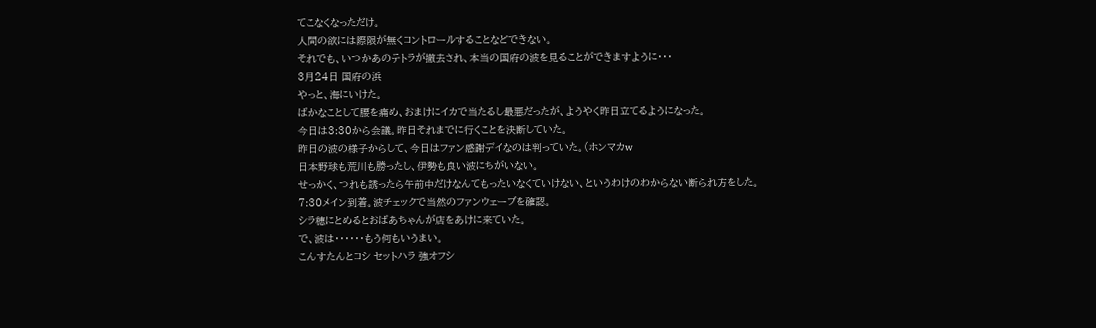てこなくなっただけ。
人間の欲には際限が無くコントロールすることなどできない。
それでも、いつかあのテトラが撤去され、本当の国府の波を見ることができますように・・・
3月24日 国府の浜
やっと、海にいけた。
ばかなことして腰を痛め、おまけにイカで当たるし最悪だったが、ようやく昨日立てるようになった。
今日は3:30から会議。昨日それまでに行くことを決断していた。
昨日の波の様子からして、今日はファン感謝デイなのは判っていた。(ホンマカw
日本野球も荒川も勝ったし、伊勢も良い波にちがいない。
せっかく、つれも誘ったら午前中だけなんてもったいなくていけない、というわけのわからない断られ方をした。
7:30メイン到着。波チェックで当然のファンウェーブを確認。
シラ穂にとめるとおばあちゃんが店をあけに来ていた。
で、波は・・・・・・もう何もいうまい。
こんすたんとコシ セットハラ 強オフシ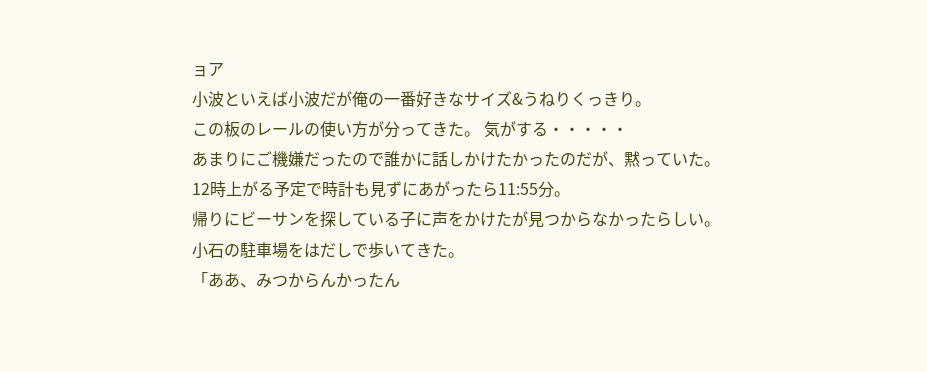ョア
小波といえば小波だが俺の一番好きなサイズ&うねりくっきり。
この板のレールの使い方が分ってきた。 気がする・・・・・
あまりにご機嫌だったので誰かに話しかけたかったのだが、黙っていた。
12時上がる予定で時計も見ずにあがったら11:55分。
帰りにビーサンを探している子に声をかけたが見つからなかったらしい。
小石の駐車場をはだしで歩いてきた。
「ああ、みつからんかったん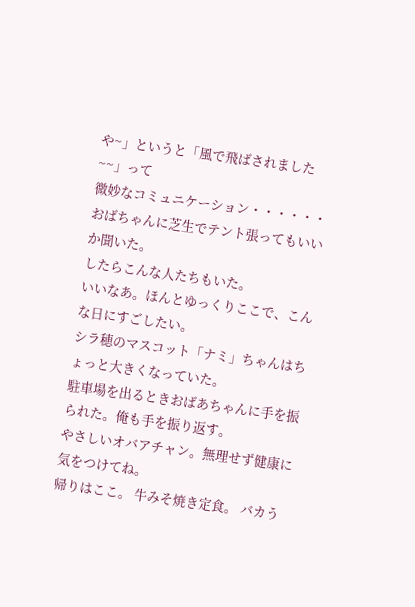や~」というと「風で飛ばされました~~」って
微妙なコミュニケーション・・・・・・
おばちゃんに芝生でテント張ってもいいか聞いた。
したらこんな人たちもいた。
いいなあ。ほんとゆっくりここで、こんな日にすごしたい。
シラ穂のマスコット「ナミ」ちゃんはちょっと大きくなっていた。
駐車場を出るときおばあちゃんに手を振られた。俺も手を振り返す。
やさしいオバアチャン。無理せず健康に気をつけてね。
帰りはここ。 牛みそ焼き定食。 バカう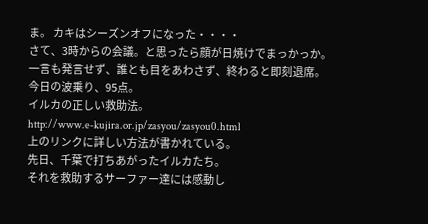ま。 カキはシーズンオフになった・・・・
さて、3時からの会議。と思ったら顔が日焼けでまっかっか。
一言も発言せず、誰とも目をあわさず、終わると即刻退席。
今日の波乗り、95点。
イルカの正しい救助法。
http://www.e-kujira.or.jp/zasyou/zasyou0.html
上のリンクに詳しい方法が書かれている。
先日、千葉で打ちあがったイルカたち。
それを救助するサーファー達には感動し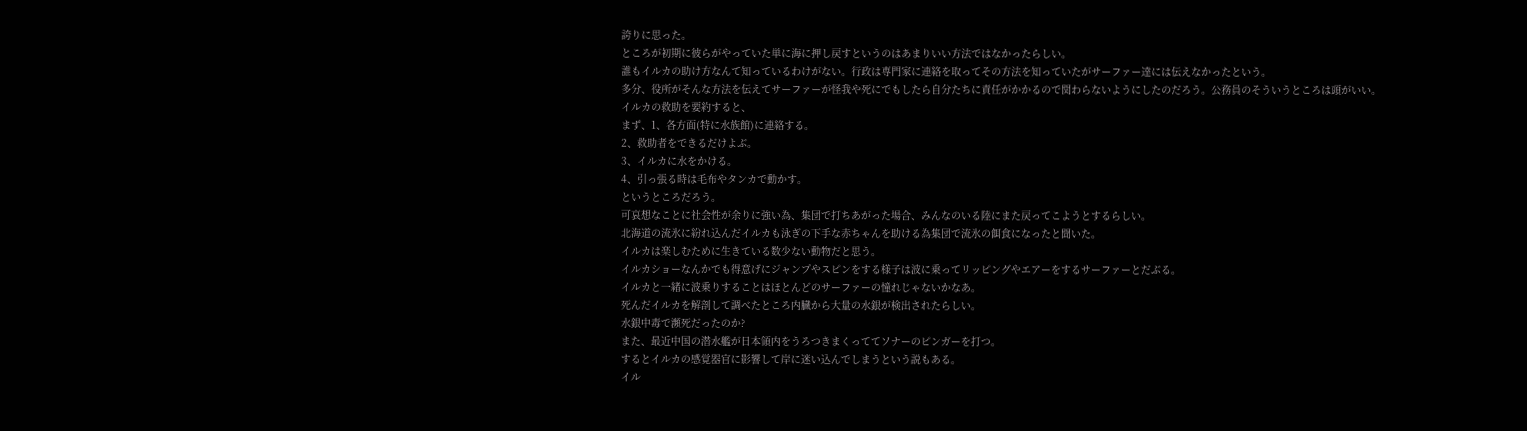誇りに思った。
ところが初期に彼らがやっていた単に海に押し戻すというのはあまりいい方法ではなかったらしい。
誰もイルカの助け方なんて知っているわけがない。行政は専門家に連絡を取ってその方法を知っていたがサーファー達には伝えなかったという。
多分、役所がそんな方法を伝えてサーファーが怪我や死にでもしたら自分たちに責任がかかるので関わらないようにしたのだろう。公務員のそういうところは頭がいい。
イルカの救助を要約すると、
まず、1、各方面(特に水族館)に連絡する。
2、救助者をできるだけよぶ。
3、イルカに水をかける。
4、引っ張る時は毛布やタンカで動かす。
というところだろう。
可哀想なことに社会性が余りに強い為、集団で打ちあがった場合、みんなのいる陸にまた戻ってこようとするらしい。
北海道の流氷に紛れ込んだイルカも泳ぎの下手な赤ちゃんを助ける為集団で流氷の餌食になったと聞いた。
イルカは楽しむために生きている数少ない動物だと思う。
イルカショーなんかでも得意げにジャンプやスピンをする様子は波に乗ってリッピングやエアーをするサーファーとだぶる。
イルカと一緒に波乗りすることはほとんどのサーファーの憧れじゃないかなあ。
死んだイルカを解剖して調べたところ内臓から大量の水銀が検出されたらしい。
水銀中毒で瀕死だったのか?
また、最近中国の潜水艦が日本領内をうろつきまくっててソナーのピンガーを打つ。
するとイルカの感覚器官に影響して岸に迷い込んでしまうという説もある。
イル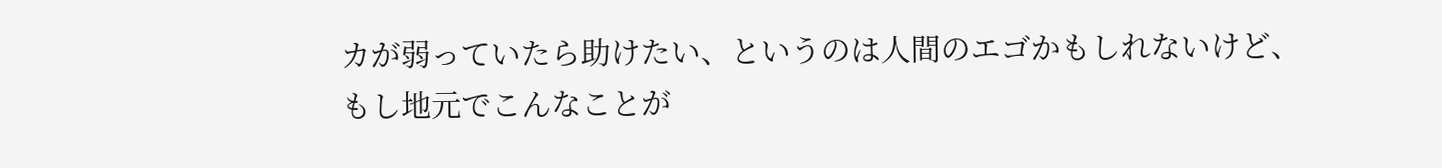カが弱っていたら助けたい、というのは人間のエゴかもしれないけど、
もし地元でこんなことが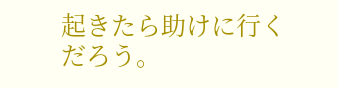起きたら助けに行くだろう。